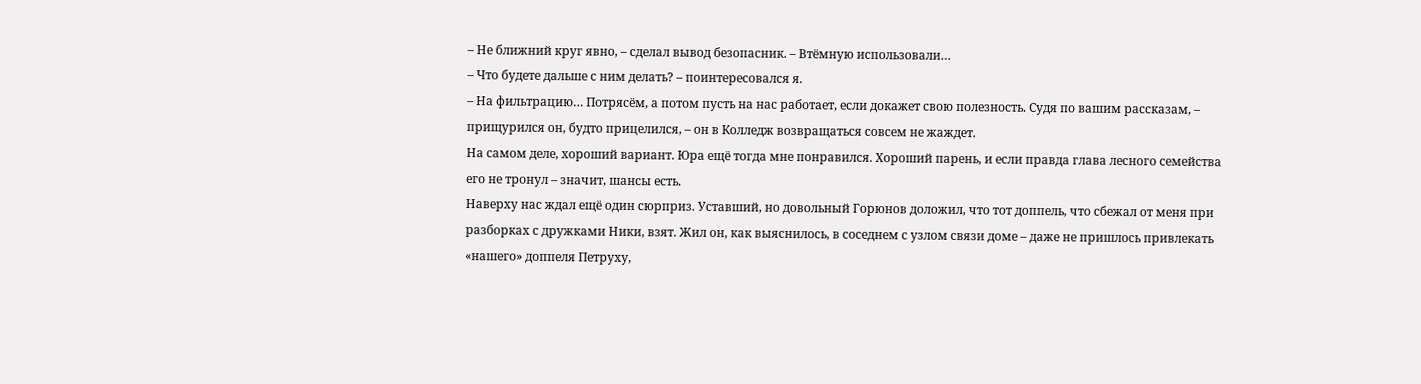– Не ближний круг явно, – сделал вывод безопасник. – Втёмную использовали…
– Что будете дальше с ним делать? – поинтересовался я.
– На фильтрацию… Потрясём, а потом пусть на нас работает, если докажет свою полезность. Судя по вашим рассказам, – прищурился он, будто прицелился, – он в Колледж возвращаться совсем не жаждет.
На самом деле, хороший вариант. Юра ещё тогда мне понравился. Хороший парень, и если правда глава лесного семейства его не тронул – значит, шансы есть.
Наверху нас ждал ещё один сюрприз. Уставший, но довольный Горюнов доложил, что тот доппель, что сбежал от меня при разборках с дружками Ники, взят. Жил он, как выяснилось, в соседнем с узлом связи доме – даже не пришлось привлекать «нашего» доппеля Петруху,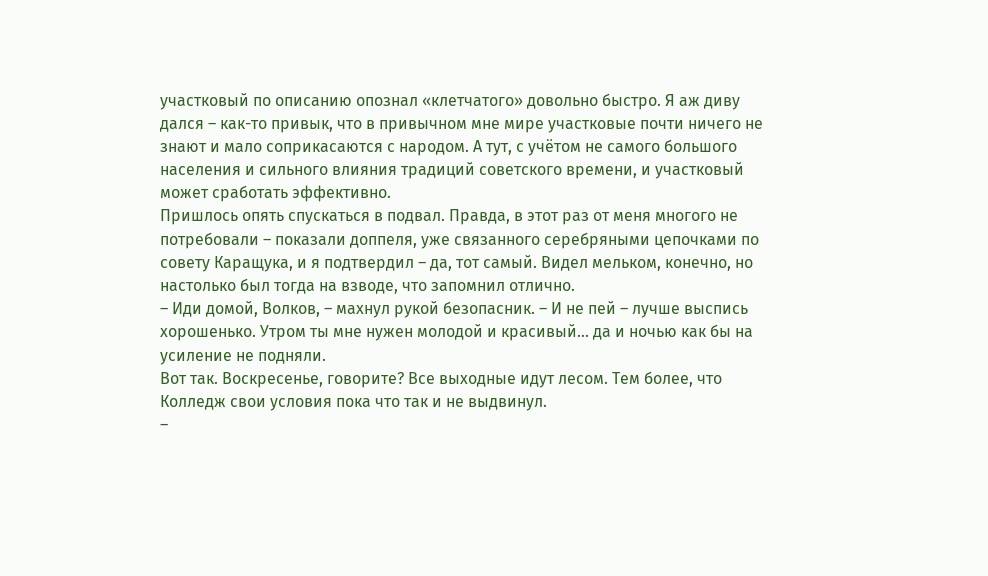участковый по описанию опознал «клетчатого» довольно быстро. Я аж диву дался – как-то привык, что в привычном мне мире участковые почти ничего не знают и мало соприкасаются с народом. А тут, с учётом не самого большого населения и сильного влияния традиций советского времени, и участковый может сработать эффективно.
Пришлось опять спускаться в подвал. Правда, в этот раз от меня многого не потребовали – показали доппеля, уже связанного серебряными цепочками по совету Каращука, и я подтвердил – да, тот самый. Видел мельком, конечно, но настолько был тогда на взводе, что запомнил отлично.
– Иди домой, Волков, – махнул рукой безопасник. – И не пей – лучше выспись хорошенько. Утром ты мне нужен молодой и красивый… да и ночью как бы на усиление не подняли.
Вот так. Воскресенье, говорите? Все выходные идут лесом. Тем более, что Колледж свои условия пока что так и не выдвинул.
–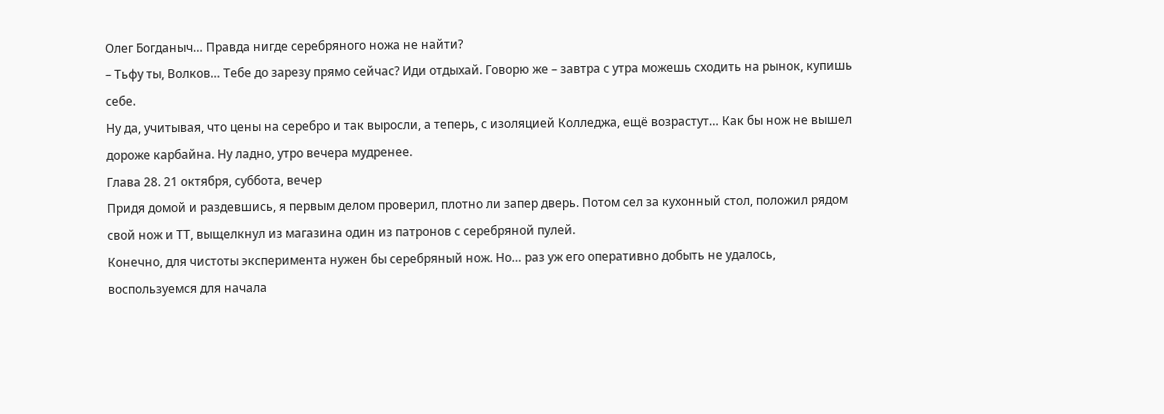Олег Богданыч… Правда нигде серебряного ножа не найти?
– Тьфу ты, Волков… Тебе до зарезу прямо сейчас? Иди отдыхай. Говорю же – завтра с утра можешь сходить на рынок, купишь себе.
Ну да, учитывая, что цены на серебро и так выросли, а теперь, с изоляцией Колледжа, ещё возрастут… Как бы нож не вышел дороже карбайна. Ну ладно, утро вечера мудренее.
Глава 28. 21 октября, суббота, вечер
Придя домой и раздевшись, я первым делом проверил, плотно ли запер дверь. Потом сел за кухонный стол, положил рядом свой нож и ТТ, выщелкнул из магазина один из патронов с серебряной пулей.
Конечно, для чистоты эксперимента нужен бы серебряный нож. Но… раз уж его оперативно добыть не удалось, воспользуемся для начала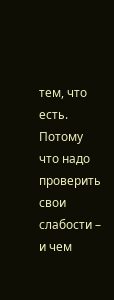тем, что есть. Потому что надо проверить свои слабости – и чем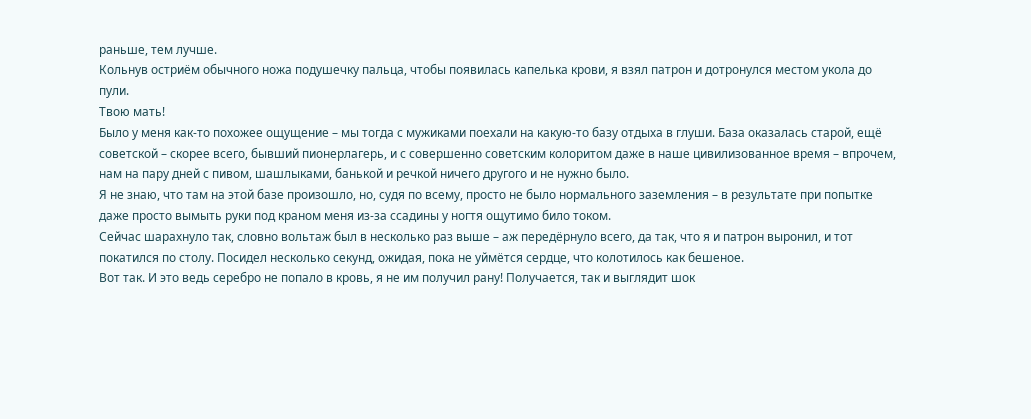раньше, тем лучше.
Кольнув остриём обычного ножа подушечку пальца, чтобы появилась капелька крови, я взял патрон и дотронулся местом укола до пули.
Твою мать!
Было у меня как-то похожее ощущение – мы тогда с мужиками поехали на какую-то базу отдыха в глуши. База оказалась старой, ещё советской – скорее всего, бывший пионерлагерь, и с совершенно советским колоритом даже в наше цивилизованное время – впрочем, нам на пару дней с пивом, шашлыками, банькой и речкой ничего другого и не нужно было.
Я не знаю, что там на этой базе произошло, но, судя по всему, просто не было нормального заземления – в результате при попытке даже просто вымыть руки под краном меня из-за ссадины у ногтя ощутимо било током.
Сейчас шарахнуло так, словно вольтаж был в несколько раз выше – аж передёрнуло всего, да так, что я и патрон выронил, и тот покатился по столу. Посидел несколько секунд, ожидая, пока не уймётся сердце, что колотилось как бешеное.
Вот так. И это ведь серебро не попало в кровь, я не им получил рану! Получается, так и выглядит шок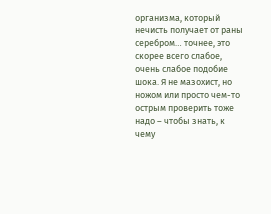организма, который нечисть получает от раны серебром… точнее, это скорее всего слабое, очень слабое подобие шока. Я не мазохист, но ножом или просто чем-то острым проверить тоже надо – чтобы знать, к чему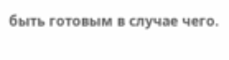быть готовым в случае чего.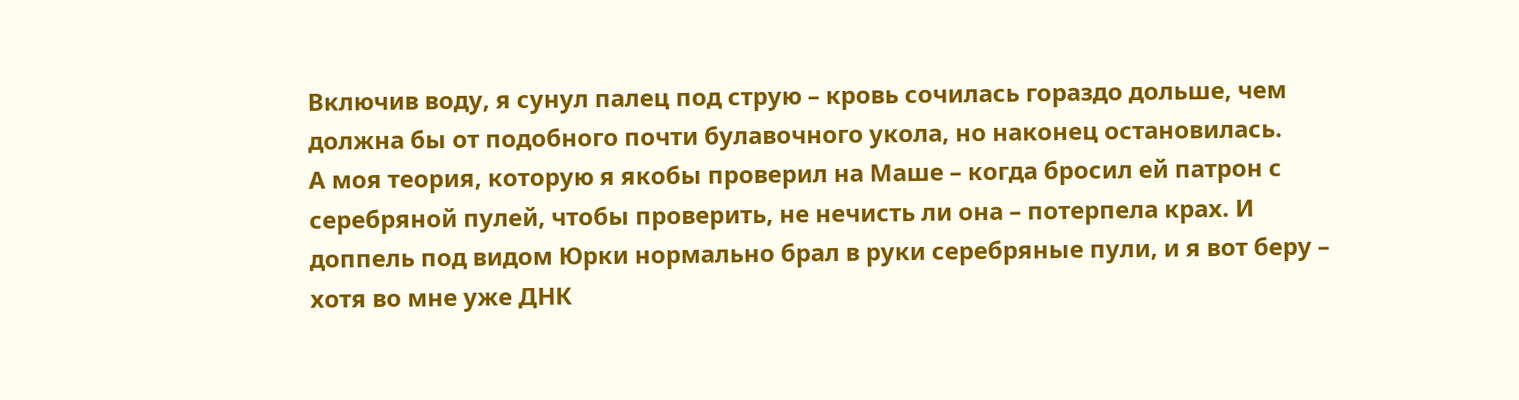Включив воду, я сунул палец под струю – кровь сочилась гораздо дольше, чем должна бы от подобного почти булавочного укола, но наконец остановилась.
А моя теория, которую я якобы проверил на Маше – когда бросил ей патрон с серебряной пулей, чтобы проверить, не нечисть ли она – потерпела крах. И доппель под видом Юрки нормально брал в руки серебряные пули, и я вот беру – хотя во мне уже ДНК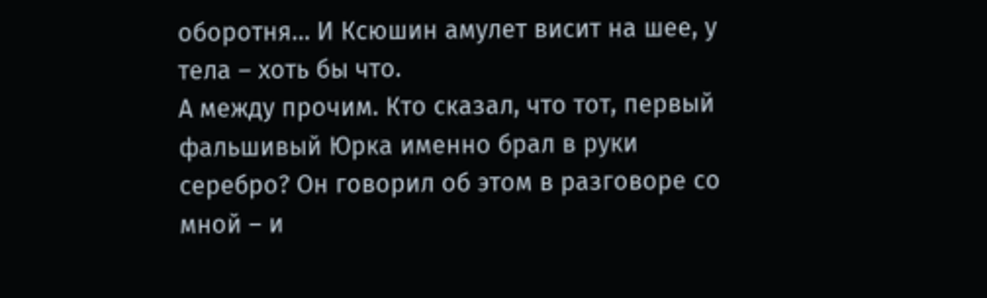оборотня… И Ксюшин амулет висит на шее, у тела – хоть бы что.
А между прочим. Кто сказал, что тот, первый фальшивый Юрка именно брал в руки серебро? Он говорил об этом в разговоре со мной – и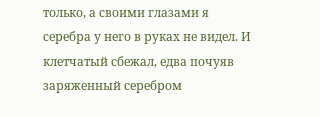только, а своими глазами я серебра у него в руках не видел. И клетчатый сбежал, едва почуяв заряженный серебром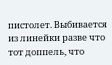пистолет. Выбивается из линейки разве что тот доппель, что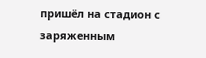пришёл на стадион с заряженным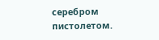серебром пистолетом.